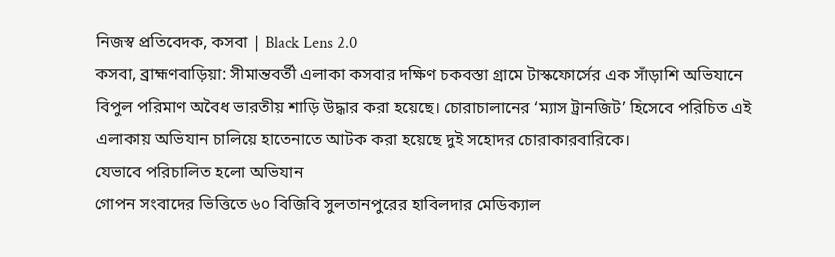নিজস্ব প্রতিবেদক, কসবা | Black Lens 2.0
কসবা, ব্রাহ্মণবাড়িয়া: সীমান্তবর্তী এলাকা কসবার দক্ষিণ চকবস্তা গ্রামে টাস্কফোর্সের এক সাঁড়াশি অভিযানে বিপুল পরিমাণ অবৈধ ভারতীয় শাড়ি উদ্ধার করা হয়েছে। চোরাচালানের ‘ম্যাস ট্রানজিট’ হিসেবে পরিচিত এই এলাকায় অভিযান চালিয়ে হাতেনাতে আটক করা হয়েছে দুই সহোদর চোরাকারবারিকে।
যেভাবে পরিচালিত হলো অভিযান
গোপন সংবাদের ভিত্তিতে ৬০ বিজিবি সুলতানপুরের হাবিলদার মেডিক্যাল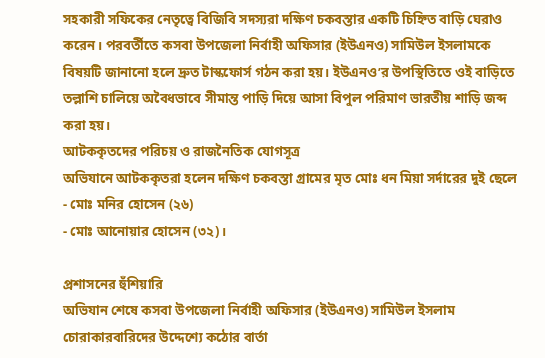সহকারী সফিকের নেতৃত্বে বিজিবি সদস্যরা দক্ষিণ চকবস্তার একটি চিহ্নিত বাড়ি ঘেরাও করেন। পরবর্তীতে কসবা উপজেলা নির্বাহী অফিসার (ইউএনও) সামিউল ইসলামকে বিষয়টি জানানো হলে দ্রুত টাস্কফোর্স গঠন করা হয়। ইউএনও’র উপস্থিতিতে ওই বাড়িতে তল্লাশি চালিয়ে অবৈধভাবে সীমান্ত পাড়ি দিয়ে আসা বিপুল পরিমাণ ভারতীয় শাড়ি জব্দ করা হয়।
আটককৃতদের পরিচয় ও রাজনৈতিক যোগসূত্র
অভিযানে আটককৃতরা হলেন দক্ষিণ চকবস্তা গ্রামের মৃত মোঃ ধন মিয়া সর্দারের দুই ছেলে
- মোঃ মনির হোসেন (২৬)
- মোঃ আনোয়ার হোসেন (৩২)।

প্রশাসনের হুঁশিয়ারি
অভিযান শেষে কসবা উপজেলা নির্বাহী অফিসার (ইউএনও) সামিউল ইসলাম চোরাকারবারিদের উদ্দেশ্যে কঠোর বার্তা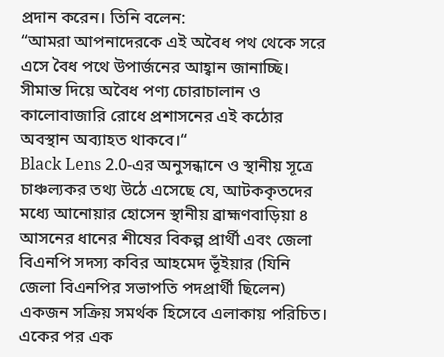প্রদান করেন। তিনি বলেন:
“আমরা আপনাদেরকে এই অবৈধ পথ থেকে সরে এসে বৈধ পথে উপার্জনের আহ্বান জানাচ্ছি। সীমান্ত দিয়ে অবৈধ পণ্য চোরাচালান ও কালোবাজারি রোধে প্রশাসনের এই কঠোর অবস্থান অব্যাহত থাকবে।“
Black Lens 2.0-এর অনুসন্ধানে ও স্থানীয় সূত্রে চাঞ্চল্যকর তথ্য উঠে এসেছে যে, আটককৃতদের মধ্যে আনোয়ার হোসেন স্থানীয় ব্রাহ্মণবাড়িয়া ৪ আসনের ধানের শীষের বিকল্প প্রার্থী এবং জেলা বিএনপি সদস্য কবির আহমেদ ভূঁইয়ার (যিনি জেলা বিএনপির সভাপতি পদপ্রার্থী ছিলেন) একজন সক্রিয় সমর্থক হিসেবে এলাকায় পরিচিত। একের পর এক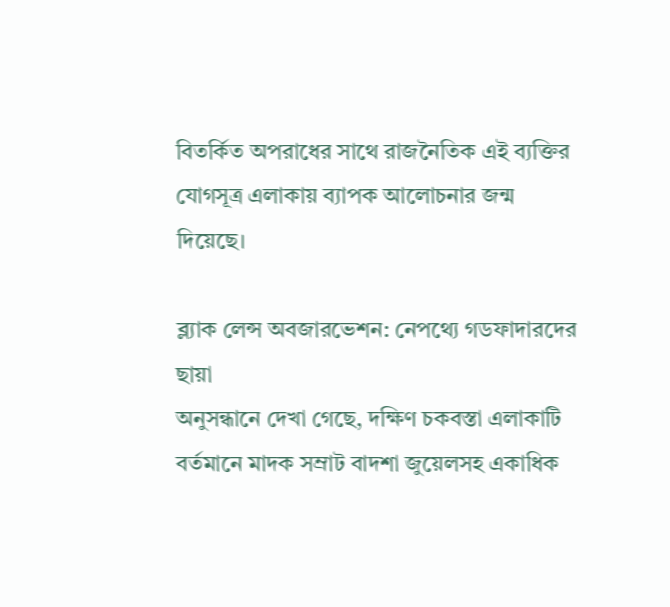বিতর্কিত অপরাধের সাথে রাজনৈতিক এই ব্যক্তির যোগসূত্র এলাকায় ব্যাপক আলোচনার জন্ম দিয়েছে।

ব্ল্যাক লেন্স অবজারভেশন: নেপথ্যে গডফাদারদের ছায়া
অনুসন্ধানে দেখা গেছে, দক্ষিণ চকবস্তা এলাকাটি বর্তমানে মাদক সম্রাট বাদশা জুয়েলসহ একাধিক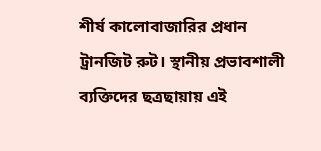শীর্ষ কালোবাজারির প্রধান ট্রানজিট রুট। স্থানীয় প্রভাবশালী ব্যক্তিদের ছত্রছায়ায় এই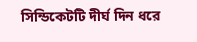সিন্ডিকেটটি দীর্ঘ দিন ধরে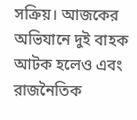সক্রিয়। আজকের অভিযানে দুই বাহক আটক হলেও এবং রাজনৈতিক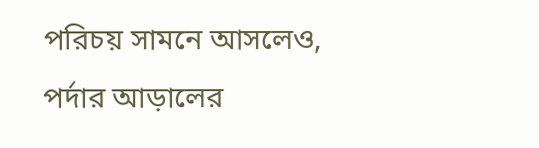পরিচয় সামনে আসলেও, পর্দার আড়ালের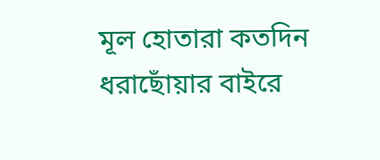মূল হোতারা কতদিন ধরাছোঁয়ার বাইরে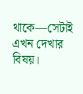থাকে—সেটাই এখন দেখার বিষয়।